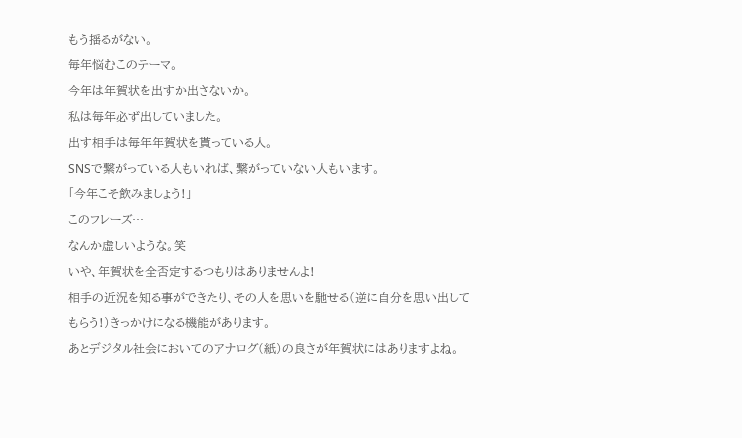もう揺るがない。
毎年悩むこのテーマ。
今年は年賀状を出すか出さないか。
私は毎年必ず出していました。
出す相手は毎年年賀状を貰っている人。
SNSで繋がっている人もいれば、繋がっていない人もいます。
「今年こそ飲みましょう!」
このフレーズ…
なんか虚しいような。笑
いや、年賀状を全否定するつもりはありませんよ!
相手の近況を知る事ができたり、その人を思いを馳せる(逆に自分を思い出してもらう!)きっかけになる機能があります。
あとデジタル社会においてのアナログ(紙)の良さが年賀状にはありますよね。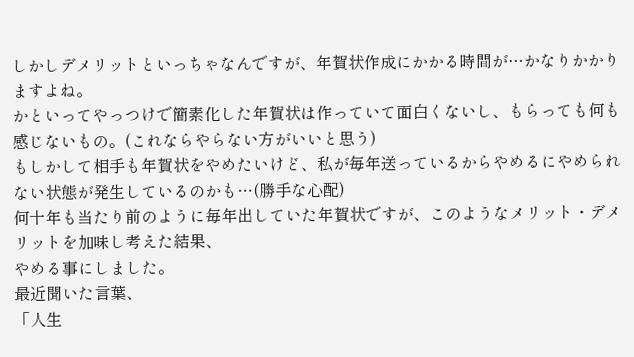しかしデメリットといっちゃなんですが、年賀状作成にかかる時間が…かなりかかりますよね。
かといってやっつけで簡素化した年賀状は作っていて面白くないし、もらっても何も感じないもの。(これならやらない方がいいと思う)
もしかして相手も年賀状をやめたいけど、私が毎年送っているからやめるにやめられない状態が発生しているのかも…(勝手な心配)
何十年も当たり前のように毎年出していた年賀状ですが、このようなメリット・デメリットを加味し考えた結果、
やめる事にしました。
最近聞いた言葉、
「人生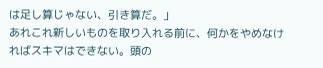は足し算じゃない、引き算だ。」
あれこれ新しいものを取り入れる前に、何かをやめなければスキマはできない。頭の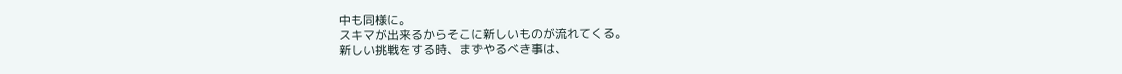中も同様に。
スキマが出来るからそこに新しいものが流れてくる。
新しい挑戦をする時、まずやるべき事は、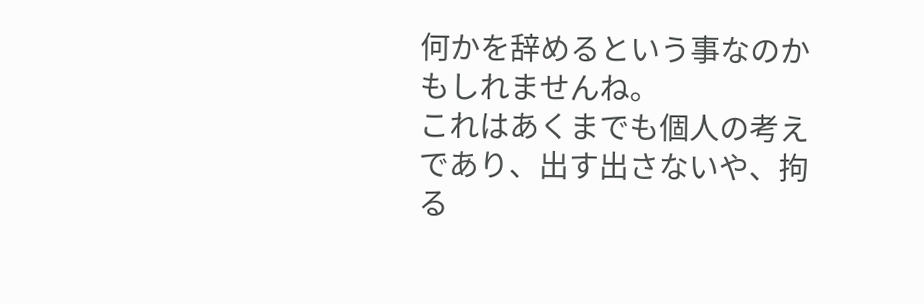何かを辞めるという事なのかもしれませんね。
これはあくまでも個人の考えであり、出す出さないや、拘る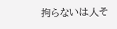拘らないは人そ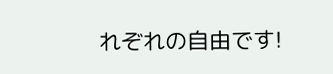れぞれの自由です!